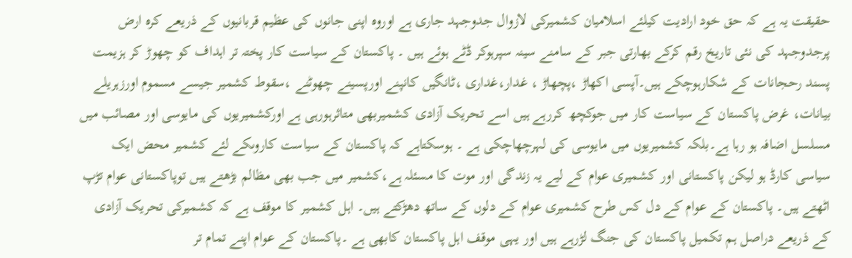حقیقت یہ ہے کہ حق خود ارادیت کیلئے اسلامیان کشمیرکی لازوال جدوجہد جاری ہے اوروہ اپنی جانوں کی عظیم قربانیوں کے ذریعے کرہ ارض پرجدوجہد کی نئی تاریخ رقم کرکے بھارتی جبر کے سامنے سینہ سپرہوکر ڈٹے ہوئے ہیں ۔ پاکستان کے سیاست کار پختہ تر اہداف کو چھوڑ کر ہزیمت پسند رحجانات کے شکارہوچکے ہیں۔آپسی اکھاڑ ،پچھاڑ ، غدار،غداری ،ٹانگیں کانپنے اورپسینے چھوٹنے ،سقوط کشمیر جیسے مسموم اورزہریلے بیانات، غرض پاکستان کے سیاست کار میں جوکچھ کررہے ہیں اسے تحریک آزادی کشمیربھی متاثرہورہی ہے اورکشمیریوں کی مایوسی اور مصائب میں مسلسل اضافہ ہو رہا ہے۔بلکہ کشمیریوں میں مایوسی کی لہرچھاچکی ہے ۔ ہوسکتاہے کہ پاکستان کے سیاست کاروںکے لئے کشمیر محض ایک سیاسی کارڈ ہو لیکن پاکستانی اور کشمیری عوام کے لیے یہ زندگی اور موت کا مسئلہ ہے،کشمیر میں جب بھی مظالم بڑھتے ہیں توپاکستانی عوام تڑپ اٹھتے ہیں۔ پاکستان کے عوام کے دل کس طرح کشمیری عوام کے دلوں کے ساتھ دھڑکتے ہیں۔ اہل کشمیر کا موقف ہے کہ کشمیرکی تحریک آزادی کے ذریعے دراصل ہم تکمیل پاکستان کی جنگ لڑرہے ہیں اور یہی موقف اہل پاکستان کابھی ہے ۔پاکستان کے عوام اپنے تمام تر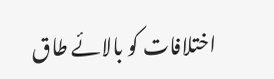اختلافات کو بالائے طاق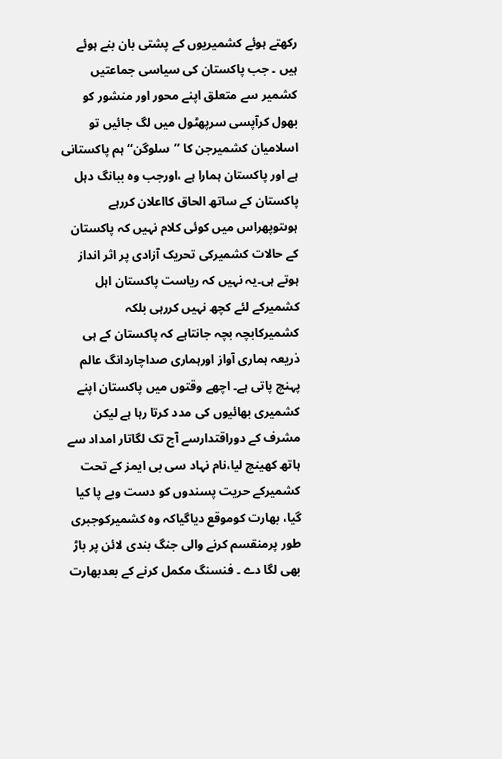رکھتے ہوئے کشمیریوں کے پشتی بان بنے ہوئے ہیں ۔ جب پاکستان کی سیاسی جماعتیں کشمیر سے متعلق اپنے محور اور منشور کو بھول کرآپسی سرپھٹول میں لگ جائیں تو اسلامیان کشمیرجن کا ’’سلوگن‘‘ ہم پاکستانی ہے اور پاکستان ہمارا ہے ،اورجب وہ ببانگ دہل پاکستان کے ساتھ الحاق کااعلان کررہے ہوںتوپھراس میں کوئی کلام نہیں کہ پاکستان کے حالات کشمیرکی تحریک آزادی پر اثر انداز ہوتے ہی۔یہ نہیں کہ ریاست پاکستان اہل کشمیرکے لئے کچھ نہیں کررہی بلکہ کشمیرکابچہ بچہ جانتاہے کہ پاکستان کے ہی ذریعہ ہماری آواز اورہماری صداچاردانگ عالم پہنچ پاتی ہے۔ اچھے وقتوں میں پاکستان اپنے کشمیری بھائیوں کی مدد کرتا رہا ہے لیکن مشرف کے دوراقتدارسے آج تک لگاتار امداد سے ہاتھ کھینچ لیا،نام نہاد سی بی ایمز کے تحت کشمیرکے حریت پسندوں کو دست وبے پا کیا گیا، بھارت کوموقع دیاگیاکہ وہ کشمیرکوجبری طور پرمنقسم کرنے والی جنگ بندی لائن پر باڑ بھی لگا دے ۔ فنسنگ مکمل کرنے کے بعدبھارت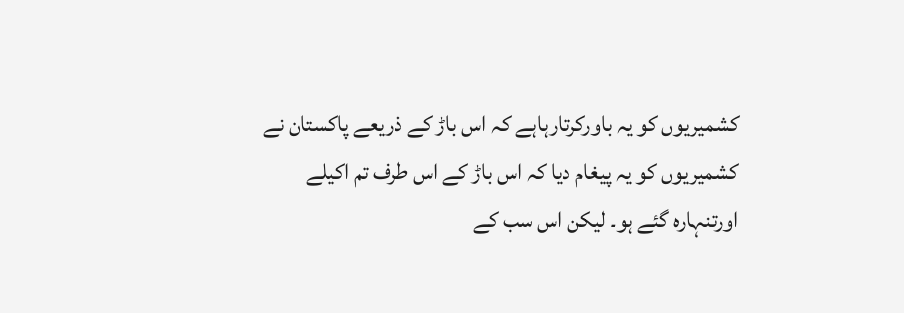کشمیریوں کو یہ باورکرتارہاہے کہ اس باڑ کے ذریعے پاکستان نے کشمیریوں کو یہ پیغام دیا کہ اس باڑ کے اس طرف تم اکیلے اورتنہارہ گئے ہو۔ لیکن اس سب کے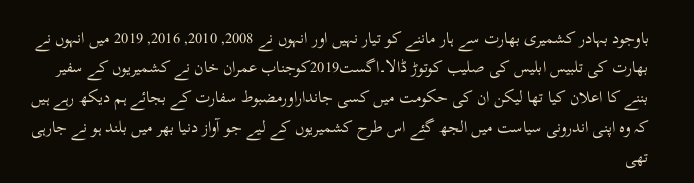باوجود بہادر کشمیری بھارت سے ہار ماننے کو تیار نہیں اور انہوں نے 2008, 2010, 2016, 2019 میں انہوں نے بھارت کی تلبیس ابلیس کی صلیب کوتوڑ ڈالا۔اگست2019کوجناب عمران خان نے کشمیریوں کے سفیر بننے کا اعلان کیا تھا لیکن ان کی حکومت میں کسی جانداراورمضبوط سفارت کے بجائے ہم دیکھ رہے ہیں کہ وہ اپنی اندرونی سیاست میں الجھ گئے اس طرح کشمیریوں کے لیے جو آواز دنیا بھر میں بلند ہو نے جارہی تھی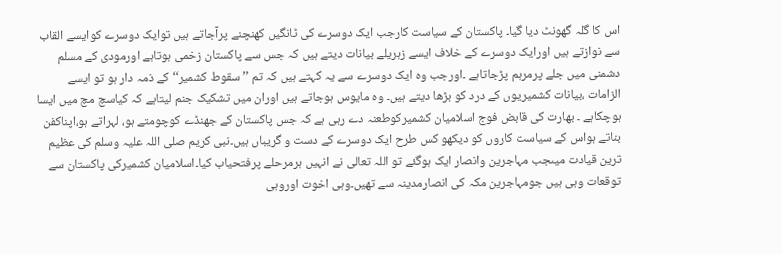اس کا گلہ گھونٹ دیا گیا۔ پاکستان کے سیاست کارجب ایک دوسرے کی ٹانگیں کھنچنے پرآجاتے ہیں توایک دوسرے کوایسے القاب سے نوازتے ہیں اورایک دوسرے کے خلاف ایسے زہریلے بیانات دیتے ہیں کہ جس سے پاکستان زخمی ہوتاہے اورمودی کے مسلم دشمنی میں جلے پرمرہم پڑجاتاہے ۔اورجب وہ ایک دوسرے سے یہ کہتے ہیں کہ تم ’’سقوط کشمیر‘‘کے ذمہ دار ہو تو ایسے الزامات ،بیانات کشمیریوں کے درد کو بڑھا دیتے ہیں۔ وہ مایوس ہوجاتے ہیں اوران میں تشکیک جنم لیتاہے کہ کیاسچ مچ میں ایسا ہوچکاہے ۔ بھارت کی قابض فوج اسلامیان کشمیرکوطعنہ دے رہی ہے کہ جس پاکستان کے جھنڈے کوچومتے ہو، لہراتے ہو،اپناکفن بناتے ہواس کے سیاست کاروں کو دیکھو کس طرح ایک دوسرے کے دست و گریباں ہیں۔نبی کریم صلی اللہ علیہ وسلم کی عظیم ترین قیادت میںجب مہاجرین وانصار ایک ہوگئے تو اللہ تعالی نے انہیں ہرمرحلے پرفتحیاب کیا۔اسلامیان کشمیرکی پاکستان سے توقعات وہی ہیں جومہاجرین مکہ کی انصارمدینہ سے تھیں۔وہی اخوت اوروہی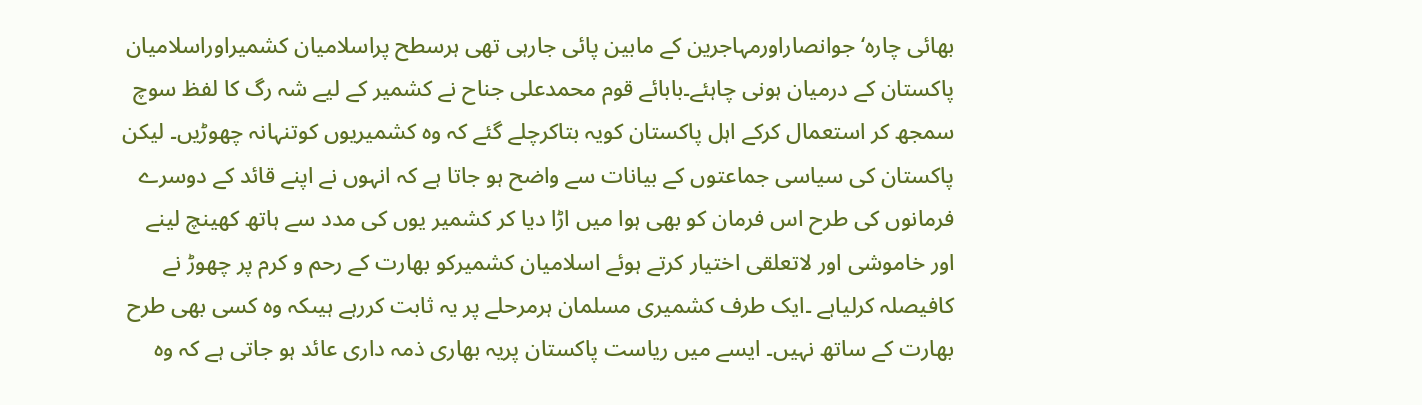بھائی چارہ‘ جوانصاراورمہاجرین کے مابین پائی جارہی تھی ہرسطح پراسلامیان کشمیراوراسلامیان پاکستان کے درمیان ہونی چاہئے۔بابائے قوم محمدعلی جناح نے کشمیر کے لیے شہ رگ کا لفظ سوچ سمجھ کر استعمال کرکے اہل پاکستان کویہ بتاکرچلے گئے کہ وہ کشمیریوں کوتنہانہ چھوڑیں۔ لیکن پاکستان کی سیاسی جماعتوں کے بیانات سے واضح ہو جاتا ہے کہ انہوں نے اپنے قائد کے دوسرے فرمانوں کی طرح اس فرمان کو بھی ہوا میں اڑا دیا کر کشمیر یوں کی مدد سے ہاتھ کھینچ لینے اور خاموشی اور لاتعلقی اختیار کرتے ہوئے اسلامیان کشمیرکو بھارت کے رحم و کرم پر چھوڑ نے کافیصلہ کرلیاہے ۔ایک طرف کشمیری مسلمان ہرمرحلے پر یہ ثابت کررہے ہیںکہ وہ کسی بھی طرح بھارت کے ساتھ نہیں۔ ایسے میں ریاست پاکستان پریہ بھاری ذمہ داری عائد ہو جاتی ہے کہ وہ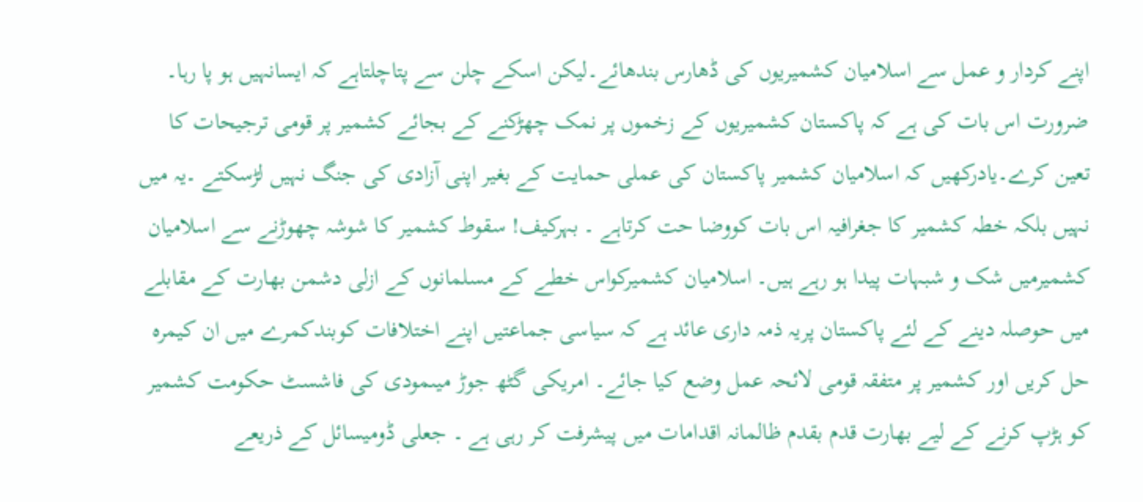اپنے کردار و عمل سے اسلامیان کشمیریوں کی ڈھارس بندھائے۔لیکن اسکے چلن سے پتاچلتاہے کہ ایسانہیں ہو پا رہا۔ ضرورت اس بات کی ہے کہ پاکستان کشمیریوں کے زخموں پر نمک چھڑکنے کے بجائے کشمیر پر قومی ترجیحات کا تعین کرے۔یادرکھیں کہ اسلامیان کشمیر پاکستان کی عملی حمایت کے بغیر اپنی آزادی کی جنگ نہیں لڑسکتے ۔یہ میں نہیں بلکہ خطہ کشمیر کا جغرافیہ اس بات کووضا حت کرتاہے ۔ بہرکیف! سقوط کشمیر کا شوشہ چھوڑنے سے اسلامیان کشمیرمیں شک و شبہات پیدا ہو رہے ہیں۔ اسلامیان کشمیرکواس خطے کے مسلمانوں کے ازلی دشمن بھارت کے مقابلے میں حوصلہ دینے کے لئے پاکستان پریہ ذمہ داری عائد ہے کہ سیاسی جماعتیں اپنے اختلافات کوبندکمرے میں ان کیمرہ حل کریں اور کشمیر پر متفقہ قومی لائحہ عمل وضع کیا جائے۔ امریکی گٹھ جوڑ میںمودی کی فاشسٹ حکومت کشمیر کو ہڑپ کرنے کے لیے بھارت قدم بقدم ظالمانہ اقدامات میں پیشرفت کر رہی ہے ۔ جعلی ڈومیسائل کے ذریعے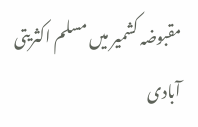مقبوضہ کشمیر میں مسلم اکثریتی آبادی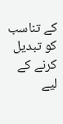کے تناسب کو تبدیل کرنے کے لیے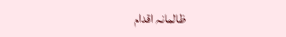ظالمانہ اقدام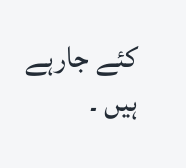کئے جارہے ہیں ۔